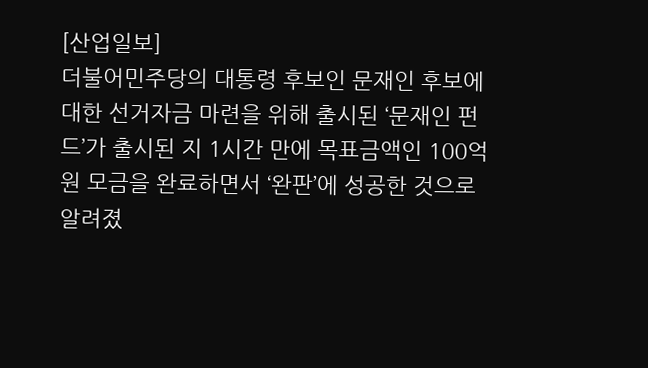[산업일보]
더불어민주당의 대통령 후보인 문재인 후보에 대한 선거자금 마련을 위해 출시된 ‘문재인 펀드’가 출시된 지 1시간 만에 목표금액인 100억 원 모금을 완료하면서 ‘완판’에 성공한 것으로 알려졌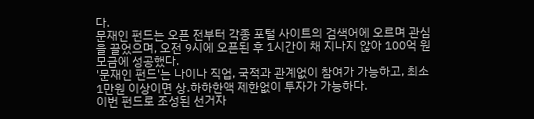다.
문재인 펀드는 오픈 전부터 각종 포털 사이트의 검색어에 오르며 관심을 끌었으며, 오전 9시에 오픈된 후 1시간이 채 지나지 않아 100억 원 모금에 성공했다.
'문재인 펀드'는 나이나 직업, 국적과 관계없이 참여가 가능하고, 최소 1만원 이상이면 상․하하한액 제한없이 투자가 가능하다.
이번 펀드로 조성된 선거자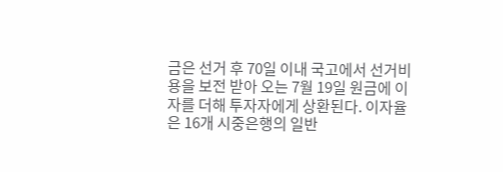금은 선거 후 70일 이내 국고에서 선거비용을 보전 받아 오는 7월 19일 원금에 이자를 더해 투자자에게 상환된다. 이자율은 16개 시중은행의 일반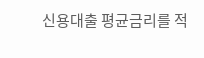신용대출 평균금리를 적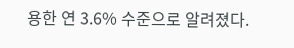용한 연 3.6% 수준으로 알려졌다.